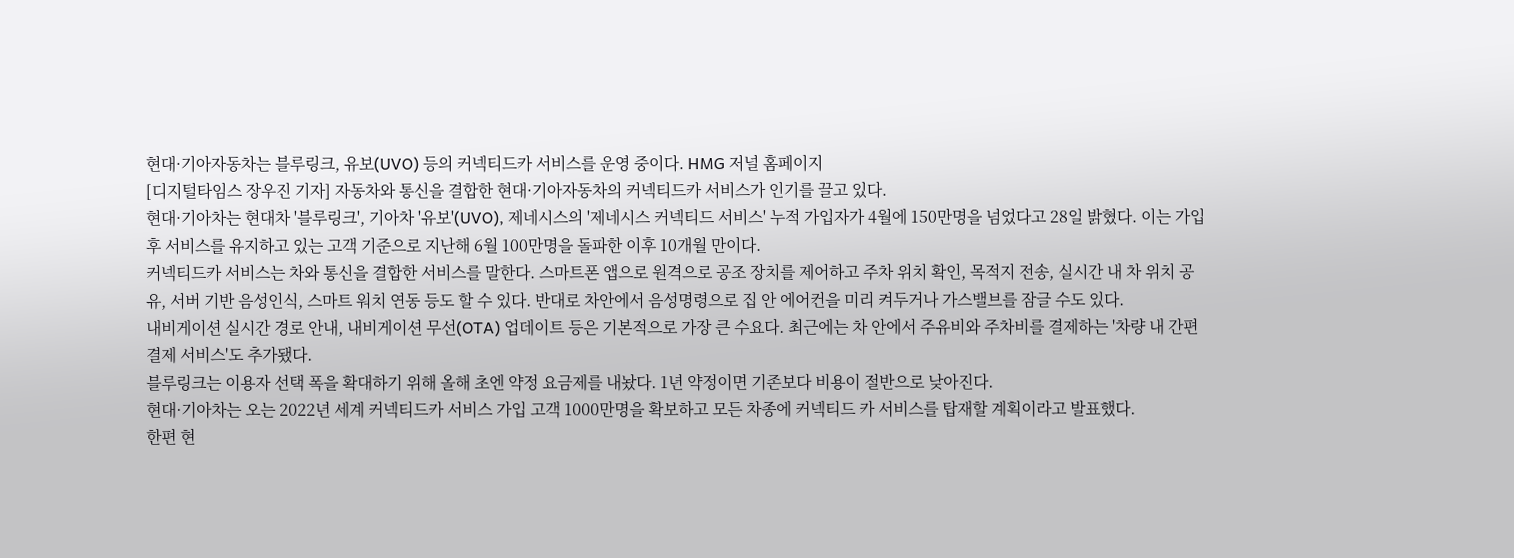현대·기아자동차는 블루링크, 유보(UVO) 등의 커넥티드카 서비스를 운영 중이다. HMG 저널 홈페이지
[디지털타임스 장우진 기자] 자동차와 통신을 결합한 현대·기아자동차의 커넥티드카 서비스가 인기를 끌고 있다.
현대·기아차는 현대차 '블루링크', 기아차 '유보'(UVO), 제네시스의 '제네시스 커넥티드 서비스' 누적 가입자가 4월에 150만명을 넘었다고 28일 밝혔다. 이는 가입 후 서비스를 유지하고 있는 고객 기준으로 지난해 6월 100만명을 돌파한 이후 10개월 만이다.
커넥티드카 서비스는 차와 통신을 결합한 서비스를 말한다. 스마트폰 앱으로 원격으로 공조 장치를 제어하고 주차 위치 확인, 목적지 전송, 실시간 내 차 위치 공유, 서버 기반 음성인식, 스마트 워치 연동 등도 할 수 있다. 반대로 차안에서 음성명령으로 집 안 에어컨을 미리 켜두거나 가스밸브를 잠글 수도 있다.
내비게이션 실시간 경로 안내, 내비게이션 무선(OTA) 업데이트 등은 기본적으로 가장 큰 수요다. 최근에는 차 안에서 주유비와 주차비를 결제하는 '차량 내 간편 결제 서비스'도 추가됐다.
블루링크는 이용자 선택 폭을 확대하기 위해 올해 초엔 약정 요금제를 내놨다. 1년 약정이면 기존보다 비용이 절반으로 낮아진다.
현대·기아차는 오는 2022년 세계 커넥티드카 서비스 가입 고객 1000만명을 확보하고 모든 차종에 커넥티드 카 서비스를 탑재할 계획이라고 발표했다.
한편 현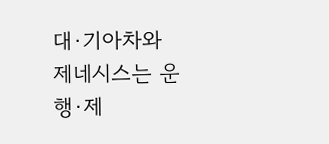대·기아차와 제네시스는 운행·제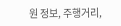원 정보, 주행거리,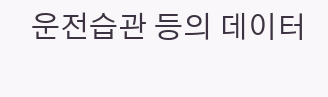운전습관 등의 데이터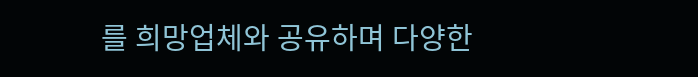를 희망업체와 공유하며 다양한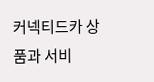커넥티드카 상품과 서비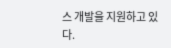스 개발을 지원하고 있다.